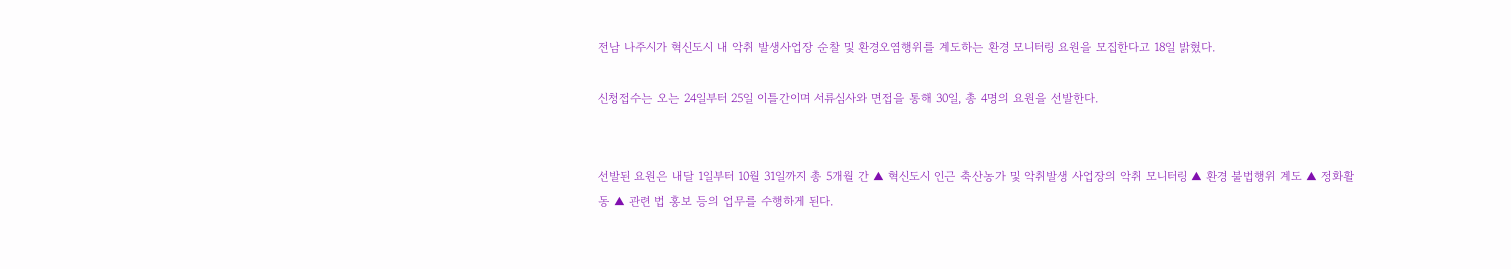전남 나주시가 혁신도시 내 악취 발생사업장 순찰 및 환경오염행위를 계도하는 환경 모니터링 요원을 모집한다고 18일 밝혔다.

신청접수는 오는 24일부터 25일 이틀간이며 서류심사와 면접을 통해 30일, 총 4명의 요원을 선발한다.


선발된 요원은 내달 1일부터 10월 31일까지 총 5개월 간 ▲ 혁신도시 인근 축산농가 및 악취발생 사업장의 악취 모니터링 ▲ 환경 불법행위 계도 ▲ 정화활동 ▲ 관련 법 홍보 등의 업무를 수행하게 된다.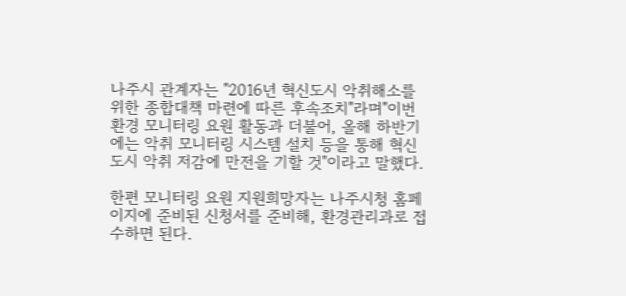나주시 관계자는 "2016년 혁신도시 악취해소를 위한 종합대책 마련에 따른 후속조치"라며"이번 환경 모니터링 요원 활동과 더불어, 올해 하반기에는 악취 모니터링 시스템 설치 등을 통해 혁신도시 악취 저감에 만전을 기할 것"이라고 말했다.

한편 모니터링 요원 지원희망자는 나주시청 홈페이지에 준비된 신청서를 준비해, 환경관리과로 접수하면 된다.